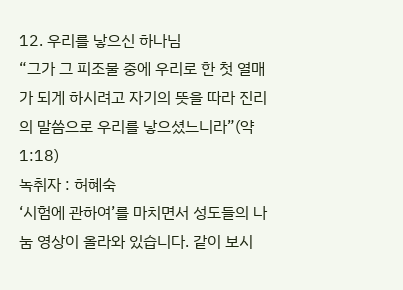12. 우리를 낳으신 하나님
“그가 그 피조물 중에 우리로 한 첫 열매가 되게 하시려고 자기의 뜻을 따라 진리의 말씀으로 우리를 낳으셨느니라”(약1:18)
녹취자 : 허혜숙
‘시험에 관하여’를 마치면서 성도들의 나눔 영상이 올라와 있습니다. 같이 보시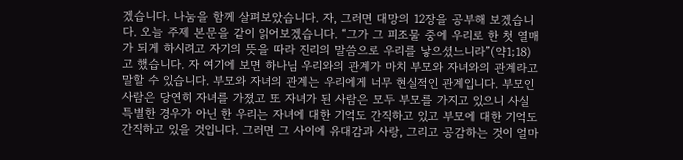겠습니다. 나눔을 함께 살펴보았습니다. 자, 그러면 대망의 12장을 공부해 보겠습니다. 오늘 주제 본문을 같이 읽어보겠습니다. “그가 그 피조물 중에 우리로 한 첫 열매가 되게 하시려고 자기의 뜻을 따라 진리의 말씀으로 우리를 낳으셨느니라”(약1;18)고 했습니다. 자 여기에 보면 하나님 우리와의 관계가 마치 부모와 자녀와의 관계라고 말할 수 있습니다. 부모와 자녀의 관계는 우리에게 너무 현실적인 관계입니다. 부모인 사람은 당연히 자녀를 가졌고 또 자녀가 된 사람은 모두 부모를 가지고 있으니 사실 특별한 경우가 아닌 한 우리는 자녀에 대한 기억도 간직하고 있고 부모에 대한 기억도 간직하고 있을 것입니다. 그러면 그 사이에 유대감과 사랑, 그리고 공감하는 것이 얼마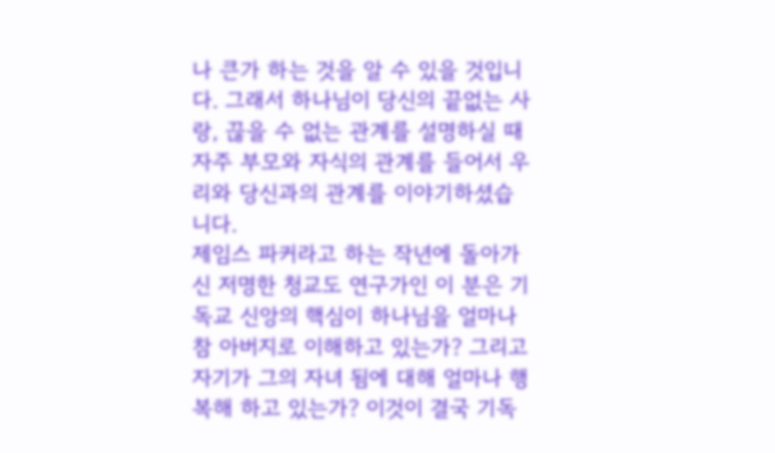나 큰가 하는 것을 알 수 있을 것입니다. 그래서 하나님이 당신의 끝없는 사랑, 끊을 수 없는 관계를 설명하실 때 자주 부모와 자식의 관계를 들어서 우리와 당신과의 관계를 이야기하셨습니다.
제임스 파커라고 하는 작년에 돌아가신 저명한 청교도 연구가인 이 분은 기독교 신앙의 핵심이 하나님을 얼마나 참 아버지로 이해하고 있는가? 그리고 자기가 그의 자녀 됨에 대해 얼마나 행복해 하고 있는가? 이것이 결국 기독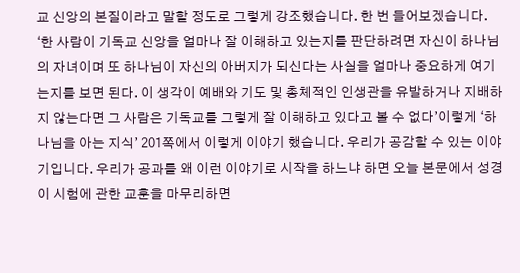교 신앙의 본질이라고 말할 정도로 그렇게 강조했습니다. 한 번 들어보겠습니다. ‘한 사람이 기독교 신앙을 얼마나 잘 이해하고 있는지를 판단하려면 자신이 하나님의 자녀이며 또 하나님이 자신의 아버지가 되신다는 사실을 얼마나 중요하게 여기는지를 보면 된다. 이 생각이 예배와 기도 및 총체적인 인생관을 유발하거나 지배하지 않는다면 그 사람은 기독교를 그렇게 잘 이해하고 있다고 볼 수 없다’이렇게 ‘하나님을 아는 지식’ 201쪽에서 이렇게 이야기 했습니다. 우리가 공감할 수 있는 이야기입니다. 우리가 공과를 왜 이런 이야기로 시작을 하느냐 하면 오늘 본문에서 성경이 시험에 관한 교훈을 마무리하면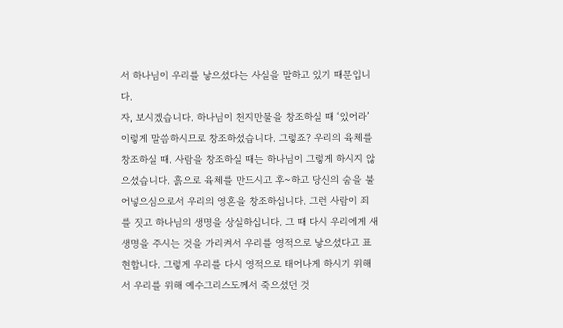서 하나님이 우리를 낳으셨다는 사실을 말하고 있기 때문입니다.
자, 보시겠습니다. 하나님이 천지만물을 창조하실 때 ‘있어라’이렇게 말씀하시므로 창조하셨습니다. 그렇죠? 우리의 육체를 창조하실 때. 사람을 창조하실 때는 하나님이 그렇게 하시지 않으셨습니다. 흙으로 육체를 만드시고 후~하고 당신의 숨을 불어넣으심으로서 우리의 영혼을 창조하십니다. 그런 사람이 죄를 짓고 하나님의 생명을 상실하십니다. 그 때 다시 우리에게 새 생명을 주시는 것을 가리켜서 우리를 영적으로 낳으셨다고 표현합니다. 그렇게 우리를 다시 영적으로 태어나게 하시기 위해서 우리를 위해 예수그리스도께서 죽으셨던 것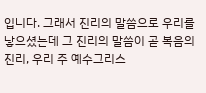입니다. 그래서 진리의 말씀으로 우리를 낳으셨는데 그 진리의 말씀이 곧 복음의 진리, 우리 주 예수그리스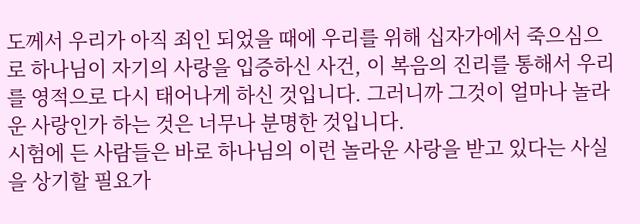도께서 우리가 아직 죄인 되었을 때에 우리를 위해 십자가에서 죽으심으로 하나님이 자기의 사랑을 입증하신 사건, 이 복음의 진리를 통해서 우리를 영적으로 다시 태어나게 하신 것입니다. 그러니까 그것이 얼마나 놀라운 사랑인가 하는 것은 너무나 분명한 것입니다.
시험에 든 사람들은 바로 하나님의 이런 놀라운 사랑을 받고 있다는 사실을 상기할 필요가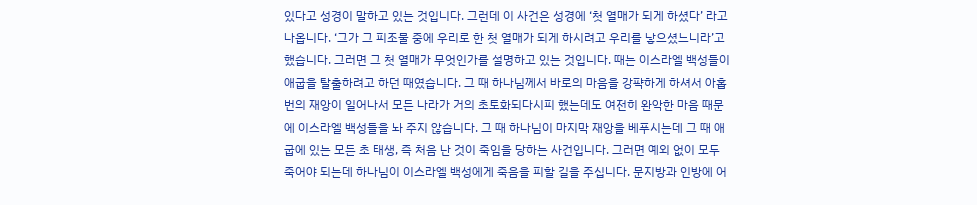있다고 성경이 말하고 있는 것입니다. 그런데 이 사건은 성경에 ‘첫 열매가 되게 하셨다’ 라고 나옵니다. ‘그가 그 피조물 중에 우리로 한 첫 열매가 되게 하시려고 우리를 낳으셨느니라’고 했습니다. 그러면 그 첫 열매가 무엇인가를 설명하고 있는 것입니다. 때는 이스라엘 백성들이 애굽을 탈출하려고 하던 때였습니다. 그 때 하나님께서 바로의 마음을 강퍅하게 하셔서 아홉 번의 재앙이 일어나서 모든 나라가 거의 초토화되다시피 했는데도 여전히 완악한 마음 때문에 이스라엘 백성들을 놔 주지 않습니다. 그 때 하나님이 마지막 재앙을 베푸시는데 그 때 애굽에 있는 모든 초 태생, 즉 처음 난 것이 죽임을 당하는 사건입니다. 그러면 예외 없이 모두 죽어야 되는데 하나님이 이스라엘 백성에게 죽음을 피할 길을 주십니다. 문지방과 인방에 어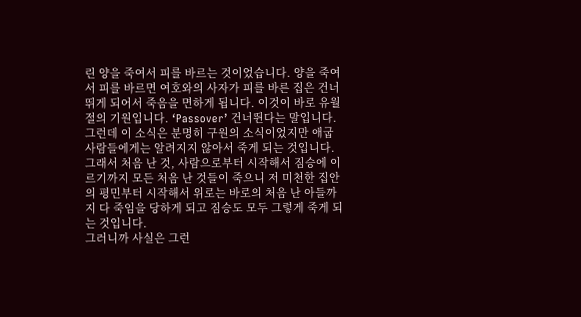린 양을 죽여서 피를 바르는 것이었습니다. 양을 죽여서 피를 바르면 여호와의 사자가 피를 바른 집은 건너뛰게 되어서 죽음을 면하게 됩니다. 이것이 바로 유월절의 기원입니다. ‘Passover’ 건너뛴다는 말입니다. 그런데 이 소식은 분명히 구원의 소식이었지만 애굽 사람들에게는 알려지지 않아서 죽게 되는 것입니다. 그래서 처음 난 것, 사람으로부터 시작해서 짐승에 이르기까지 모든 처음 난 것들이 죽으니 저 미천한 집안의 평민부터 시작해서 위로는 바로의 처음 난 아들까지 다 죽임을 당하게 되고 짐승도 모두 그렇게 죽게 되는 것입니다.
그러니까 사실은 그런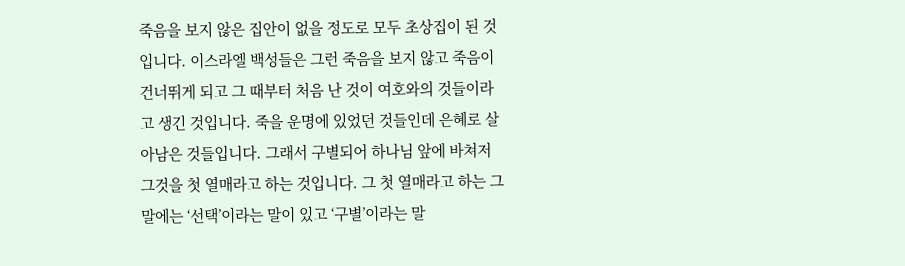죽음을 보지 않은 집안이 없을 정도로 모두 초상집이 된 것입니다. 이스라엘 백성들은 그런 죽음을 보지 않고 죽음이 건너뛰게 되고 그 때부터 처음 난 것이 여호와의 것들이라고 생긴 것입니다. 죽을 운명에 있었던 것들인데 은혜로 살아남은 것들입니다. 그래서 구별되어 하나님 앞에 바쳐저 그것을 첫 열매라고 하는 것입니다. 그 첫 열매라고 하는 그 말에는 ‘선택’이라는 말이 있고 ‘구별’이라는 말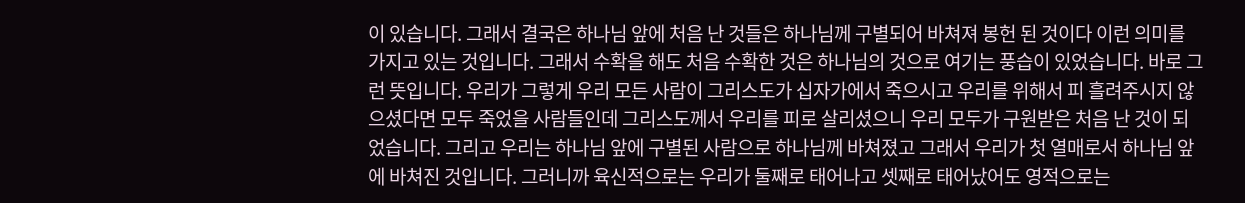이 있습니다. 그래서 결국은 하나님 앞에 처음 난 것들은 하나님께 구별되어 바쳐져 봉헌 된 것이다 이런 의미를 가지고 있는 것입니다. 그래서 수확을 해도 처음 수확한 것은 하나님의 것으로 여기는 풍습이 있었습니다. 바로 그런 뜻입니다. 우리가 그렇게 우리 모든 사람이 그리스도가 십자가에서 죽으시고 우리를 위해서 피 흘려주시지 않으셨다면 모두 죽었을 사람들인데 그리스도께서 우리를 피로 살리셨으니 우리 모두가 구원받은 처음 난 것이 되었습니다. 그리고 우리는 하나님 앞에 구별된 사람으로 하나님께 바쳐졌고 그래서 우리가 첫 열매로서 하나님 앞에 바쳐진 것입니다. 그러니까 육신적으로는 우리가 둘째로 태어나고 셋째로 태어났어도 영적으로는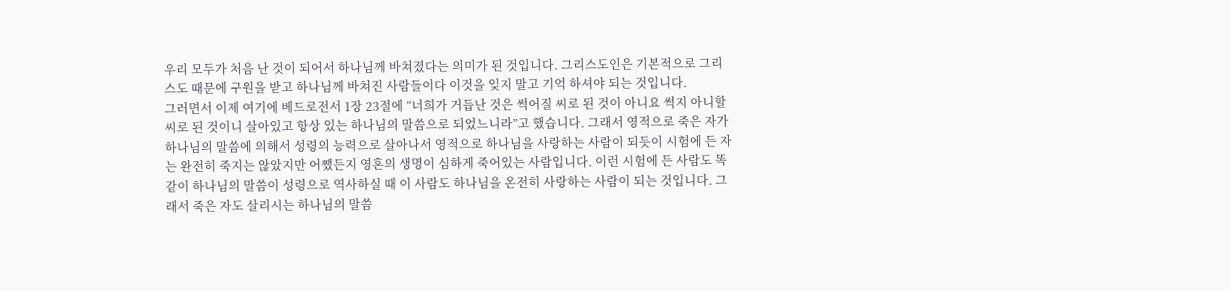우리 모두가 처음 난 것이 되어서 하나님께 바쳐졌다는 의미가 된 것입니다. 그리스도인은 기본적으로 그리스도 때문에 구원을 받고 하나님께 바쳐진 사람들이다 이것을 잊지 말고 기억 하셔야 되는 것입니다.
그러면서 이제 여기에 베드로전서 1장 23절에 “너희가 거듭난 것은 썩어질 씨로 된 것이 아니요 썩지 아니할 씨로 된 것이니 살아있고 항상 있는 하나님의 말씀으로 되었느니라”고 했습니다. 그래서 영적으로 죽은 자가 하나님의 말씀에 의해서 성령의 능력으로 살아나서 영적으로 하나님을 사랑하는 사람이 되듯이 시험에 든 자는 완전히 죽지는 않았지만 어쨌든지 영혼의 생명이 심하게 죽어있는 사람입니다. 이런 시험에 든 사람도 똑같이 하나님의 말씀이 성령으로 역사하실 때 이 사람도 하나님을 온전히 사랑하는 사람이 되는 것입니다. 그래서 죽은 자도 살리시는 하나님의 말씀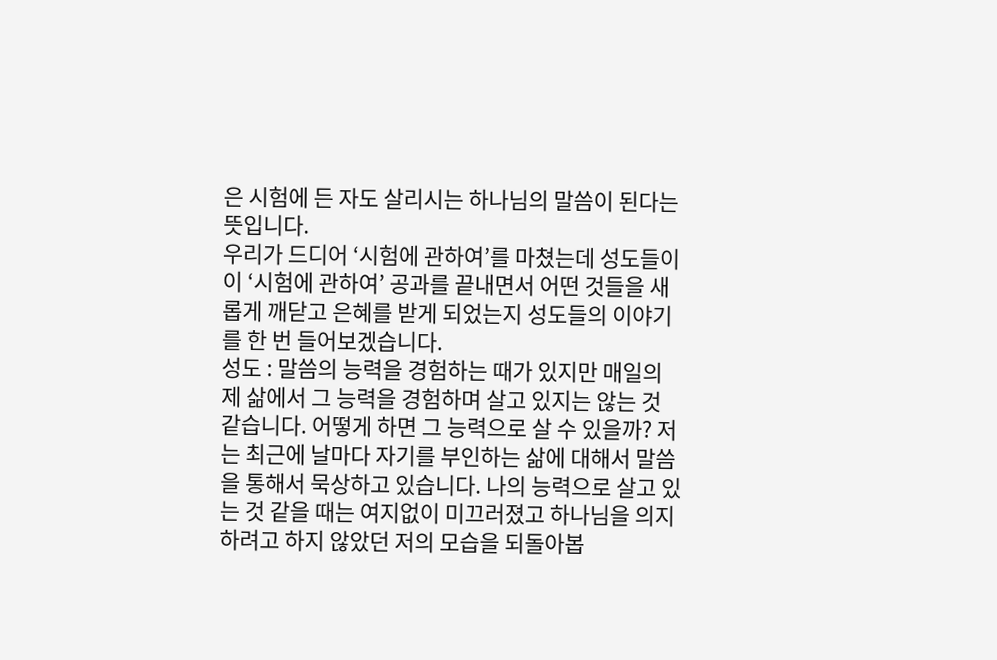은 시험에 든 자도 살리시는 하나님의 말씀이 된다는 뜻입니다.
우리가 드디어 ‘시험에 관하여’를 마쳤는데 성도들이 이 ‘시험에 관하여’ 공과를 끝내면서 어떤 것들을 새롭게 깨닫고 은혜를 받게 되었는지 성도들의 이야기를 한 번 들어보겠습니다.
성도 : 말씀의 능력을 경험하는 때가 있지만 매일의 제 삶에서 그 능력을 경험하며 살고 있지는 않는 것 같습니다. 어떻게 하면 그 능력으로 살 수 있을까? 저는 최근에 날마다 자기를 부인하는 삶에 대해서 말씀을 통해서 묵상하고 있습니다. 나의 능력으로 살고 있는 것 같을 때는 여지없이 미끄러졌고 하나님을 의지하려고 하지 않았던 저의 모습을 되돌아봅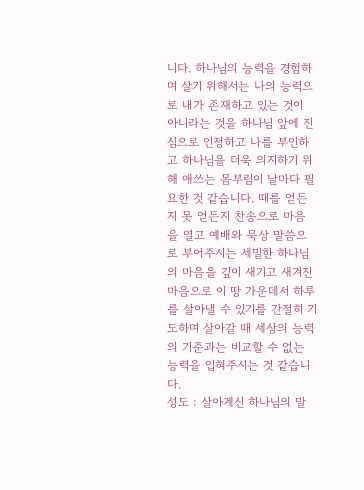니다. 하나님의 능력을 경험하며 살기 위해서는 나의 능력으로 내가 존재하고 있는 것이 아니라는 것을 하나님 앞에 진심으로 인정하고 나를 부인하고 하나님을 더욱 의지하기 위해 애쓰는 몸부림이 날마다 필요한 것 같습니다. 때를 얻든지 못 얻든지 찬송으로 마음을 열고 예배와 묵상 말씀으로 부어주시는 세밀한 하나님의 마음을 깊이 새기고 새겨진 마음으로 이 땅 가운데서 하루를 살아낼 수 있기를 간절히 기도하며 살아갈 때 세상의 능력의 기준과는 비교할 수 없는 능력을 입혀주시는 것 같습니다.
성도 : 살아계신 하나님의 말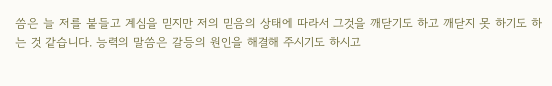씀은 늘 저를 붙들고 계심을 믿지만 저의 믿음의 상태에 따라서 그것을 깨닫기도 하고 깨닫지 못 하기도 하는 것 같습니다. 능력의 말씀은 갈등의 원인을 해결해 주시기도 하시고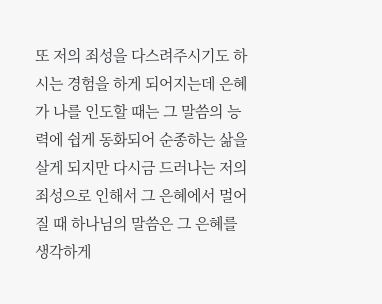또 저의 죄성을 다스려주시기도 하시는 경험을 하게 되어지는데 은혜가 나를 인도할 때는 그 말씀의 능력에 쉽게 동화되어 순종하는 삶을 살게 되지만 다시금 드러나는 저의 죄성으로 인해서 그 은혜에서 멀어질 때 하나님의 말씀은 그 은혜를 생각하게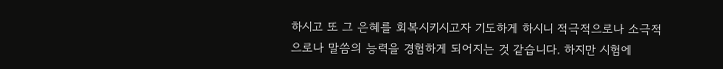하시고 또 그 은혜를 회복시키시고자 기도하게 하시니 적극적으로나 소극적으로나 말씀의 능력을 경험하게 되어지는 것 같습니다. 하지만 시험에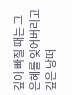깊이 빠질 때는 그 은혜를 잊어버리고 깊은 낭떠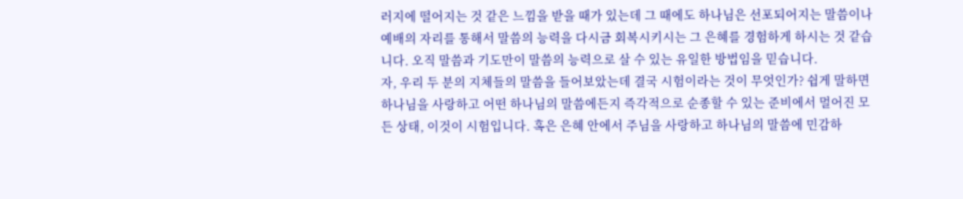러지에 떨어지는 것 같은 느낌을 받을 때가 있는데 그 때에도 하나님은 선포되어지는 말씀이나 예배의 자리를 통해서 말씀의 능력을 다시금 회복시키시는 그 은혜를 경험하게 하시는 것 같습니다. 오직 말씀과 기도만이 말씀의 능력으로 살 수 있는 유일한 방법임을 믿습니다.
자, 우리 두 분의 지체들의 말씀을 들어보았는데 결국 시험이라는 것이 무엇인가? 쉽게 말하면 하나님을 사랑하고 어떤 하나님의 말씀에든지 즉각적으로 순종할 수 있는 준비에서 멀어진 모든 상태, 이것이 시험입니다. 혹은 은혜 안에서 주님을 사랑하고 하나님의 말씀에 민감하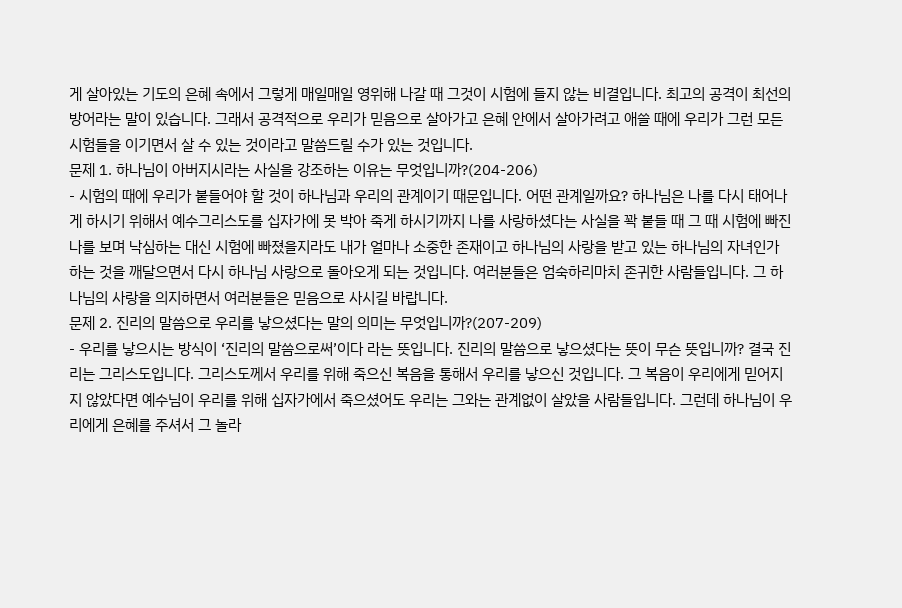게 살아있는 기도의 은혜 속에서 그렇게 매일매일 영위해 나갈 때 그것이 시험에 들지 않는 비결입니다. 최고의 공격이 최선의 방어라는 말이 있습니다. 그래서 공격적으로 우리가 믿음으로 살아가고 은혜 안에서 살아가려고 애쓸 때에 우리가 그런 모든 시험들을 이기면서 살 수 있는 것이라고 말씀드릴 수가 있는 것입니다.
문제 1. 하나님이 아버지시라는 사실을 강조하는 이유는 무엇입니까?(204-206)
- 시험의 때에 우리가 붙들어야 할 것이 하나님과 우리의 관계이기 때문입니다. 어떤 관계일까요? 하나님은 나를 다시 태어나게 하시기 위해서 예수그리스도를 십자가에 못 박아 죽게 하시기까지 나를 사랑하셨다는 사실을 꽉 붙들 때 그 때 시험에 빠진 나를 보며 낙심하는 대신 시험에 빠졌을지라도 내가 얼마나 소중한 존재이고 하나님의 사랑을 받고 있는 하나님의 자녀인가 하는 것을 깨달으면서 다시 하나님 사랑으로 돌아오게 되는 것입니다. 여러분들은 엄숙하리마치 존귀한 사람들입니다. 그 하나님의 사랑을 의지하면서 여러분들은 믿음으로 사시길 바랍니다.
문제 2. 진리의 말씀으로 우리를 낳으셨다는 말의 의미는 무엇입니까?(207-209)
- 우리를 낳으시는 방식이 ‘진리의 말씀으로써’이다 라는 뜻입니다. 진리의 말씀으로 낳으셨다는 뜻이 무슨 뜻입니까? 결국 진리는 그리스도입니다. 그리스도께서 우리를 위해 죽으신 복음을 통해서 우리를 낳으신 것입니다. 그 복음이 우리에게 믿어지지 않았다면 예수님이 우리를 위해 십자가에서 죽으셨어도 우리는 그와는 관계없이 살았을 사람들입니다. 그런데 하나님이 우리에게 은혜를 주셔서 그 놀라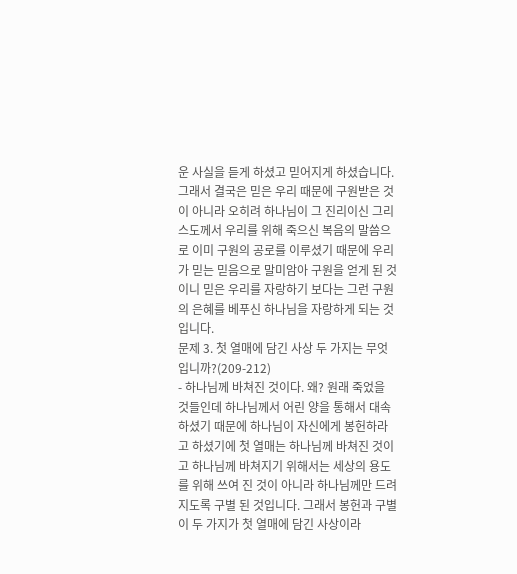운 사실을 듣게 하셨고 믿어지게 하셨습니다. 그래서 결국은 믿은 우리 때문에 구원받은 것이 아니라 오히려 하나님이 그 진리이신 그리스도께서 우리를 위해 죽으신 복음의 말씀으로 이미 구원의 공로를 이루셨기 때문에 우리가 믿는 믿음으로 말미암아 구원을 얻게 된 것이니 믿은 우리를 자랑하기 보다는 그런 구원의 은혜를 베푸신 하나님을 자랑하게 되는 것입니다.
문제 3. 첫 열매에 담긴 사상 두 가지는 무엇입니까?(209-212)
- 하나님께 바쳐진 것이다. 왜? 원래 죽었을 것들인데 하나님께서 어린 양을 통해서 대속하셨기 때문에 하나님이 자신에게 봉헌하라고 하셨기에 첫 열매는 하나님께 바쳐진 것이고 하나님께 바쳐지기 위해서는 세상의 용도를 위해 쓰여 진 것이 아니라 하나님께만 드려지도록 구별 된 것입니다. 그래서 봉헌과 구별 이 두 가지가 첫 열매에 담긴 사상이라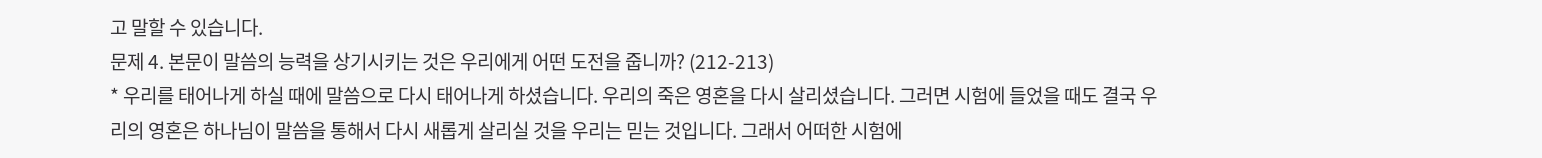고 말할 수 있습니다.
문제 4. 본문이 말씀의 능력을 상기시키는 것은 우리에게 어떤 도전을 줍니까? (212-213)
* 우리를 태어나게 하실 때에 말씀으로 다시 태어나게 하셨습니다. 우리의 죽은 영혼을 다시 살리셨습니다. 그러면 시험에 들었을 때도 결국 우리의 영혼은 하나님이 말씀을 통해서 다시 새롭게 살리실 것을 우리는 믿는 것입니다. 그래서 어떠한 시험에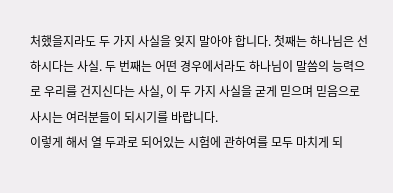처했을지라도 두 가지 사실을 잊지 말아야 합니다. 첫째는 하나님은 선하시다는 사실. 두 번째는 어떤 경우에서라도 하나님이 말씀의 능력으로 우리를 건지신다는 사실, 이 두 가지 사실을 굳게 믿으며 믿음으로 사시는 여러분들이 되시기를 바랍니다.
이렇게 해서 열 두과로 되어있는 시험에 관하여를 모두 마치게 되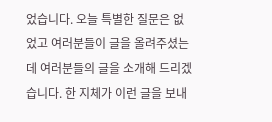었습니다. 오늘 특별한 질문은 없었고 여러분들이 글을 올려주셨는데 여러분들의 글을 소개해 드리겠습니다. 한 지체가 이런 글을 보내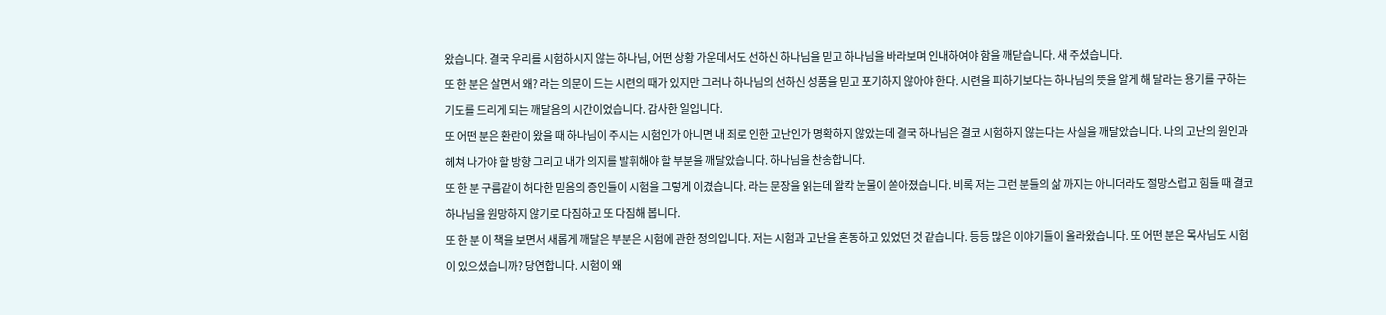왔습니다. 결국 우리를 시험하시지 않는 하나님, 어떤 상황 가운데서도 선하신 하나님을 믿고 하나님을 바라보며 인내하여야 함을 깨닫습니다. 새 주셨습니다.
또 한 분은 살면서 왜? 라는 의문이 드는 시련의 때가 있지만 그러나 하나님의 선하신 성품을 믿고 포기하지 않아야 한다. 시련을 피하기보다는 하나님의 뜻을 알게 해 달라는 용기를 구하는 기도를 드리게 되는 깨달음의 시간이었습니다. 감사한 일입니다.
또 어떤 분은 환란이 왔을 때 하나님이 주시는 시험인가 아니면 내 죄로 인한 고난인가 명확하지 않았는데 결국 하나님은 결코 시험하지 않는다는 사실을 깨달았습니다. 나의 고난의 원인과 헤쳐 나가야 할 방향 그리고 내가 의지를 발휘해야 할 부분을 깨달았습니다. 하나님을 찬송합니다.
또 한 분 구름같이 허다한 믿음의 증인들이 시험을 그렇게 이겼습니다. 라는 문장을 읽는데 왈칵 눈물이 쏟아졌습니다. 비록 저는 그런 분들의 삶 까지는 아니더라도 절망스럽고 힘들 때 결코 하나님을 원망하지 않기로 다짐하고 또 다짐해 봅니다.
또 한 분 이 책을 보면서 새롭게 깨달은 부분은 시험에 관한 정의입니다. 저는 시험과 고난을 혼동하고 있었던 것 같습니다. 등등 많은 이야기들이 올라왔습니다. 또 어떤 분은 목사님도 시험이 있으셨습니까? 당연합니다. 시험이 왜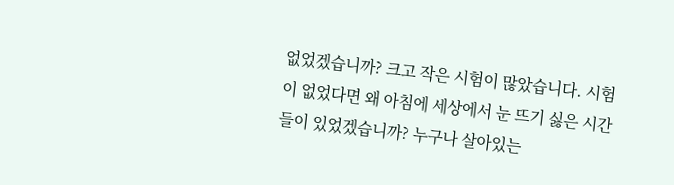없었겠습니까? 크고 작은 시험이 많았습니다. 시험이 없었다면 왜 아침에 세상에서 눈 뜨기 싫은 시간들이 있었겠습니까? 누구나 살아있는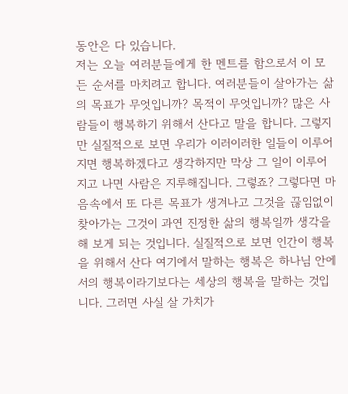동안은 다 있습니다.
저는 오늘 여러분들에게 한 멘트를 함으로서 이 모든 순서를 마치려고 합니다. 여러분들이 살아가는 삶의 목표가 무엇입니까? 목적이 무엇입니까? 많은 사람들이 행복하기 위해서 산다고 말을 합니다. 그렇지만 실질적으로 보면 우리가 이러이러한 일들이 이루어지면 행복하겠다고 생각하지만 막상 그 일이 이루어지고 나면 사람은 지루해집니다. 그렇죠? 그렇다면 마음속에서 또 다른 목표가 생겨나고 그것을 끊임없이 찾아가는 그것이 과연 진정한 삶의 행복일까 생각을 해 보게 되는 것입니다. 실질적으로 보면 인간이 행복을 위해서 산다 여기에서 말하는 행복은 하나님 안에서의 행복이라기보다는 세상의 행복을 말하는 것입니다. 그러면 사실 살 가치가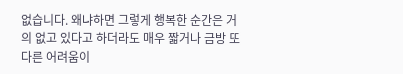없습니다. 왜냐하면 그렇게 행복한 순간은 거의 없고 있다고 하더라도 매우 짧거나 금방 또 다른 어려움이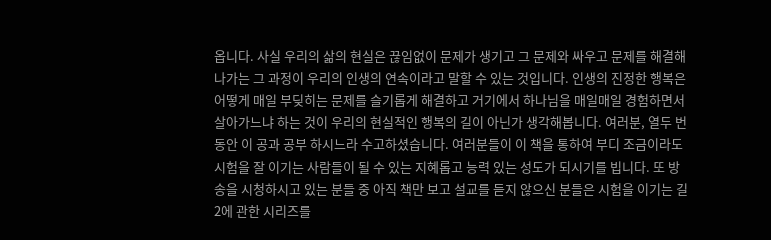옵니다. 사실 우리의 삶의 현실은 끊임없이 문제가 생기고 그 문제와 싸우고 문제를 해결해 나가는 그 과정이 우리의 인생의 연속이라고 말할 수 있는 것입니다. 인생의 진정한 행복은 어떻게 매일 부딪히는 문제를 슬기롭게 해결하고 거기에서 하나님을 매일매일 경험하면서 살아가느냐 하는 것이 우리의 현실적인 행복의 길이 아닌가 생각해봅니다. 여러분, 열두 번 동안 이 공과 공부 하시느라 수고하셨습니다. 여러분들이 이 책을 통하여 부디 조금이라도 시험을 잘 이기는 사람들이 될 수 있는 지혜롭고 능력 있는 성도가 되시기를 빕니다. 또 방송을 시청하시고 있는 분들 중 아직 책만 보고 설교를 듣지 않으신 분들은 시험을 이기는 길 2에 관한 시리즈를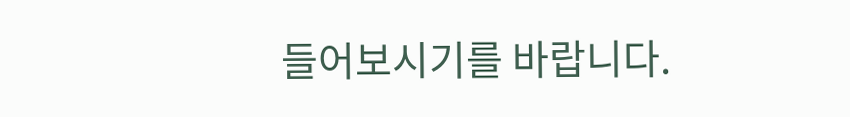들어보시기를 바랍니다.